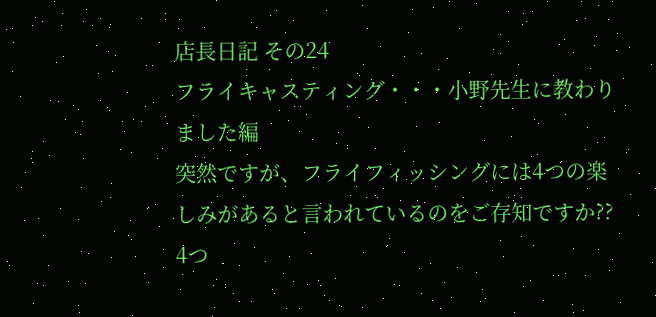店長日記 その24
フライキャスティング・・・小野先生に教わりました編
突然ですが、フライフィッシングには4つの楽しみがあると言われているのをご存知ですか??
4つ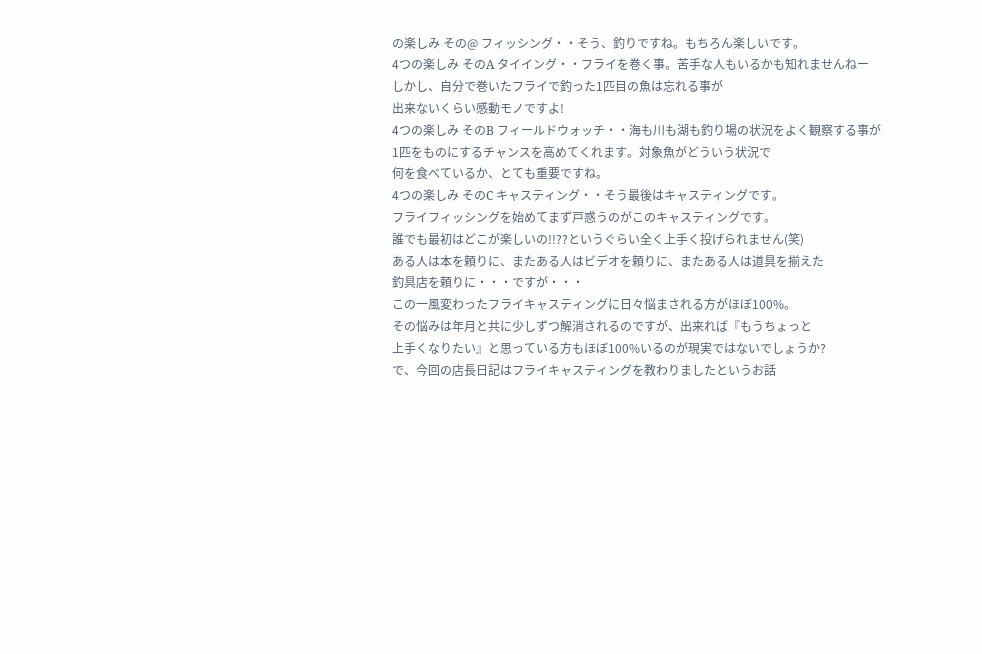の楽しみ その@ フィッシング・・そう、釣りですね。もちろん楽しいです。
4つの楽しみ そのA タイイング・・フライを巻く事。苦手な人もいるかも知れませんねー
しかし、自分で巻いたフライで釣った1匹目の魚は忘れる事が
出来ないくらい感動モノですよ!
4つの楽しみ そのB フィールドウォッチ・・海も川も湖も釣り場の状況をよく観察する事が
1匹をものにするチャンスを高めてくれます。対象魚がどういう状況で
何を食べているか、とても重要ですね。
4つの楽しみ そのC キャスティング・・そう最後はキャスティングです。
フライフィッシングを始めてまず戸惑うのがこのキャスティングです。
誰でも最初はどこが楽しいの!!??というぐらい全く上手く投げられません(笑)
ある人は本を頼りに、またある人はビデオを頼りに、またある人は道具を揃えた
釣具店を頼りに・・・ですが・・・
この一風変わったフライキャスティングに日々悩まされる方がほぼ100%。
その悩みは年月と共に少しずつ解消されるのですが、出来れば『もうちょっと
上手くなりたい』と思っている方もほぼ100%いるのが現実ではないでしょうか?
で、今回の店長日記はフライキャスティングを教わりましたというお話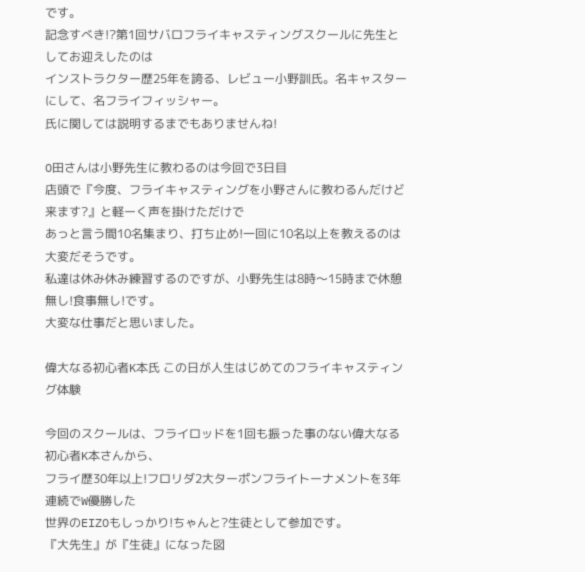です。
記念すべき!?第1回サバロフライキャスティングスクールに先生としてお迎えしたのは
インストラクター歴25年を誇る、レビュー小野訓氏。名キャスターにして、名フライフィッシャー。
氏に関しては説明するまでもありませんね!

O田さんは小野先生に教わるのは今回で3日目
店頭で『今度、フライキャスティングを小野さんに教わるんだけど来ます?』と軽ーく声を掛けただけで
あっと言う間10名集まり、打ち止め!一回に10名以上を教えるのは大変だそうです。
私達は休み休み練習するのですが、小野先生は8時〜15時まで休憩無し!食事無し!です。
大変な仕事だと思いました。

偉大なる初心者K本氏 この日が人生はじめてのフライキャスティング体験

今回のスクールは、フライロッドを1回も振った事のない偉大なる初心者K本さんから、
フライ歴30年以上!フロリダ2大ターポンフライトーナメントを3年連続でW優勝した
世界のEIZOもしっかり!ちゃんと?生徒として参加です。
『大先生』が『生徒』になった図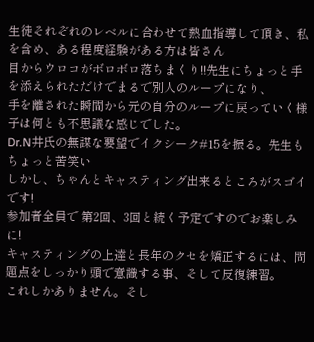生徒それぞれのレベルに合わせて熱血指導して頂き、私を含め、ある程度経験がある方は皆さん
目からウロコがボロボロ落ちまくり!!先生にちょっと手を添えられただけでまるで別人のループになり、
手を離された瞬間から元の自分のループに戻っていく様子は何とも不思議な感じでした。
Dr.N井氏の無謀な要望でイクシーク#15を振る。先生もちょっと苦笑い
しかし、ちゃんとキャスティング出来るところがスゴイです!
参加者全員で 第2回、3回と続く予定ですのでお楽しみに!
キャスティングの上達と長年のクセを矯正するには、問題点をしっかり頭で意識する事、そして反復練習。
これしかありません。そし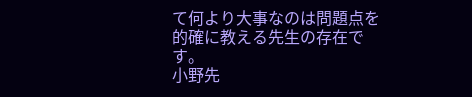て何より大事なのは問題点を的確に教える先生の存在です。
小野先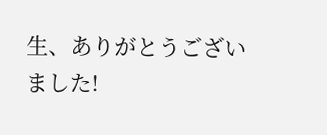生、ありがとうございました!